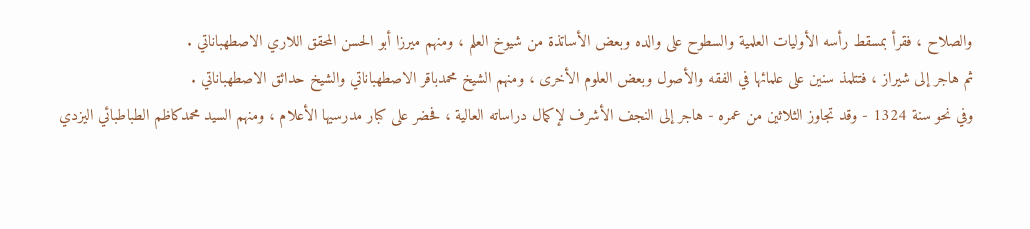والصلاح ، فقرأ بمسقط رأسه الأوليات العلمية والسطوح على والده وبعض الأساتذة من شيوخ العلم ، ومنهم ميرزا أبو الحسن المحقق اللاري الاصطهباناتي .
ثم هاجر إلى شيراز ، فتتلمذ سنين على علمائها في الفقه والأصول وبعض العلوم الأخرى ، ومنهم الشيخ محمدباقر الاصطهباناتي والشيخ حدائق الاصطهباناتي .
وفي نحو سنة 1324 - وقد تجاوز الثلاثين من عمره - هاجر إلى النجف الأشرف لإكمال دراساته العالية ، فحضر على كبار مدرسيها الأعلام ، ومنهم السيد محمدكاظم الطباطبائي اليزدي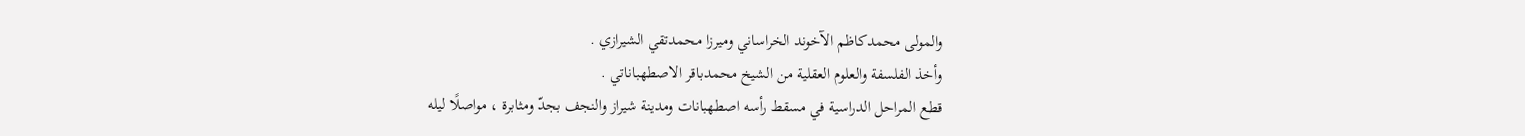والمولى محمدكاظم الآخوند الخراساني وميرزا محمدتقي الشيرازي .
وأخذ الفلسفة والعلوم العقلية من الشيخ محمدباقر الاصطهباناتي .
قطع المراحل الدراسية في مسقط رأسه اصطهبانات ومدينة شيراز والنجف بجدّ ومثابرة ، مواصلًا ليله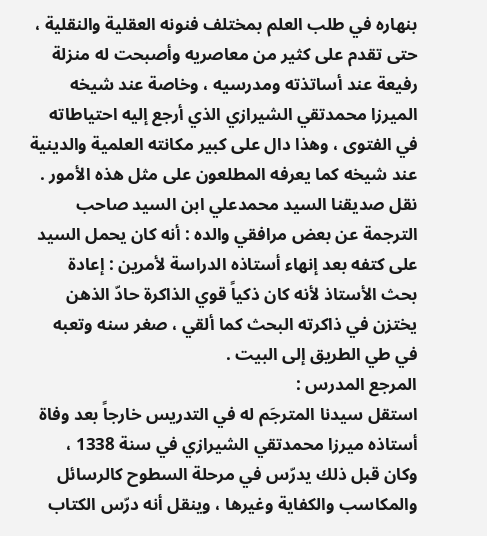بنهاره في طلب العلم بمختلف فنونه العقلية والنقلية ، حتى تقدم على كثير من معاصريه وأصبحت له منزلة رفيعة عند أساتذته ومدرسيه ، وخاصة عند شيخه الميرزا محمدتقي الشيرازي الذي أرجع إليه احتياطاته في الفتوى ، وهذا دال على كبير مكانته العلمية والدينية عند شيخه كما يعرفه المطلعون على مثل هذه الأمور .
نقل صديقنا السيد محمدعلي ابن السيد صاحب الترجمة عن بعض مرافقي والده : أنه كان يحمل السيد على كتفه بعد إنهاء أستاذه الدراسة لأمرين : إعادة بحث الأستاذ لأنه كان ذكياً قوي الذاكرة حادّ الذهن يختزن في ذاكرته البحث كما ألقي ، صغر سنه وتعبه في طي الطريق إلى البيت .
المرجع المدرس :
استقل سيدنا المترجَم له في التدريس خارجاً بعد وفاة أستاذه ميرزا محمدتقي الشيرازي في سنة 1338 ، وكان قبل ذلك يدرّس في مرحلة السطوح كالرسائل والمكاسب والكفاية وغيرها ، وينقل أنه درّس الكتاب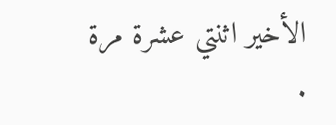الأخير اثنتي عشرة مرة .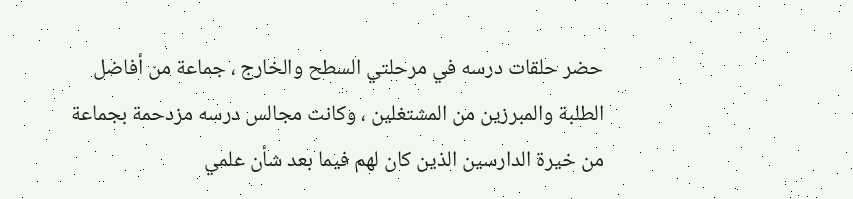حضر حلقات درسه في مرحلتي السطح والخارج ، جماعة من أفاضل الطلبة والمبرزين من المشتغلين ، وكانت مجالس درسه مزدحمة بجماعة من خيرة الدارسين الذين كان لهم فيما بعد شأن علمي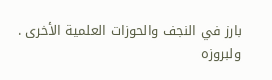بارز في النجف والحوزات العلمية الأخرى .
ولبروزه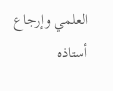العلمي وإرجاع أستاذه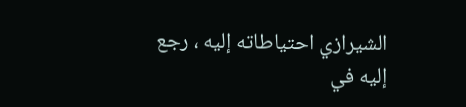الشيرازي احتياطاته إليه ، رجع إليه في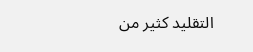التقليد كثير من